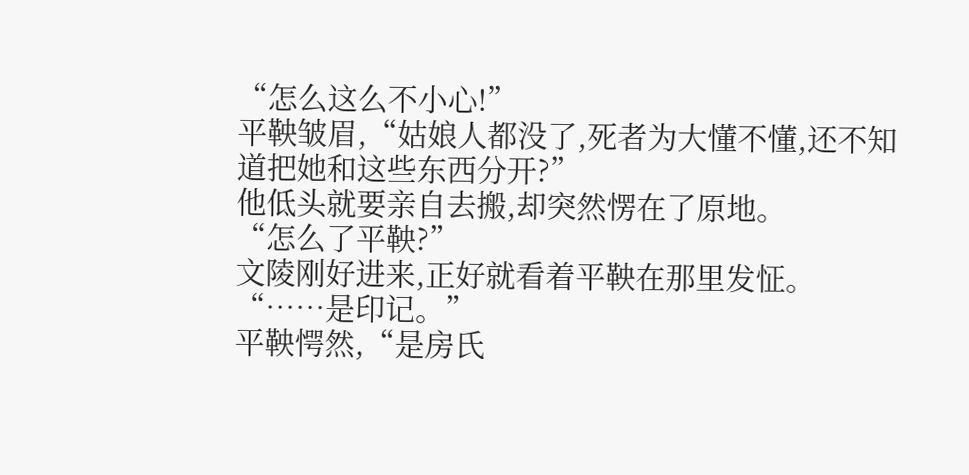“怎么这么不小心!”
平鞅皱眉,“姑娘人都没了,死者为大懂不懂,还不知道把她和这些东西分开?”
他低头就要亲自去搬,却突然愣在了原地。
“怎么了平鞅?”
文陵刚好进来,正好就看着平鞅在那里发怔。
“……是印记。”
平鞅愕然,“是房氏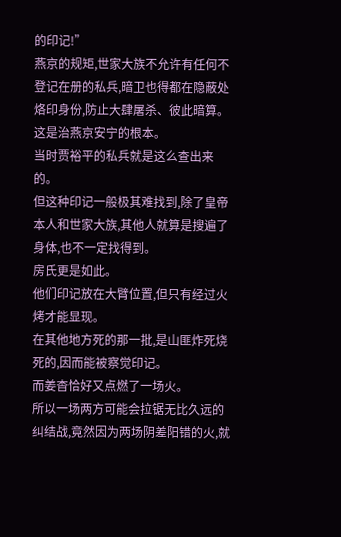的印记!”
燕京的规矩,世家大族不允许有任何不登记在册的私兵,暗卫也得都在隐蔽处烙印身份,防止大肆屠杀、彼此暗算。
这是治燕京安宁的根本。
当时贾裕平的私兵就是这么查出来的。
但这种印记一般极其难找到,除了皇帝本人和世家大族,其他人就算是搜遍了身体,也不一定找得到。
房氏更是如此。
他们印记放在大臂位置,但只有经过火烤才能显现。
在其他地方死的那一批,是山匪炸死烧死的,因而能被察觉印记。
而姜杳恰好又点燃了一场火。
所以一场两方可能会拉锯无比久远的纠结战,竟然因为两场阴差阳错的火,就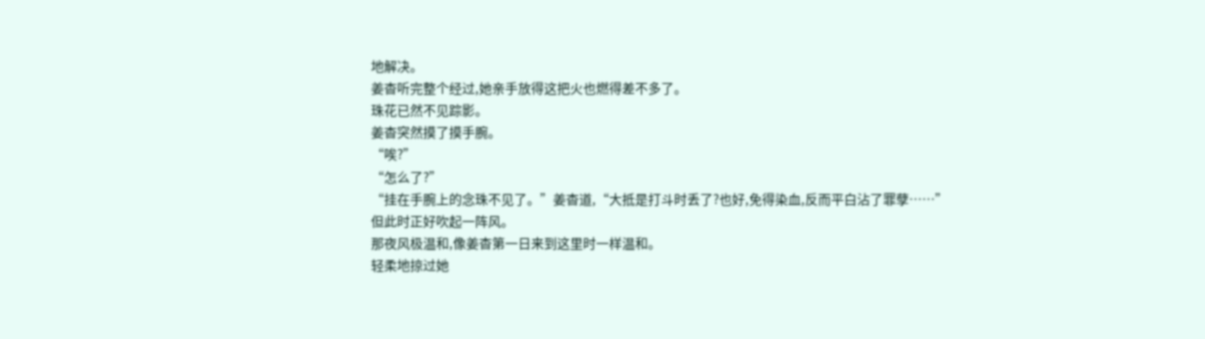地解决。
姜杳听完整个经过,她亲手放得这把火也燃得差不多了。
珠花已然不见踪影。
姜杳突然摸了摸手腕。
“唉?”
“怎么了?”
“挂在手腕上的念珠不见了。”姜杳道,“大抵是打斗时丢了?也好,免得染血,反而平白沾了罪孽……”
但此时正好吹起一阵风。
那夜风极温和,像姜杳第一日来到这里时一样温和。
轻柔地掠过她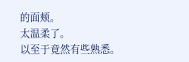的面颊。
太温柔了。
以至于竟然有些熟悉。